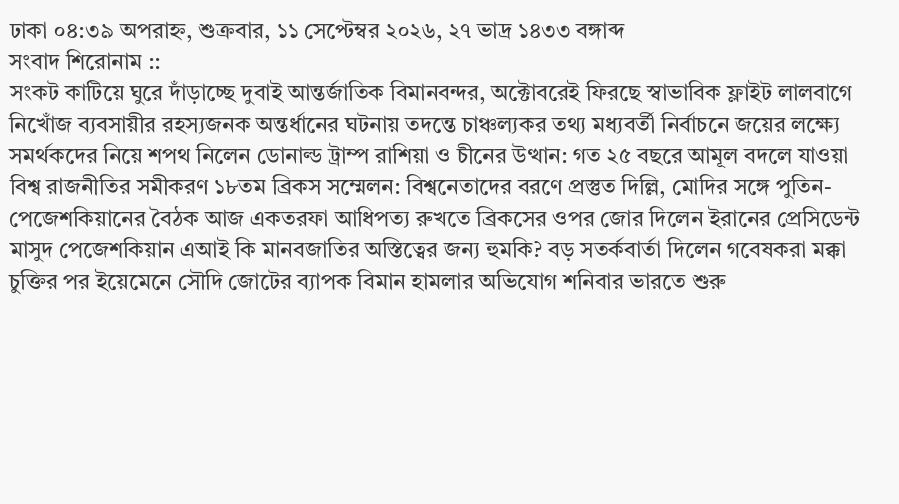ঢাকা ০৪:৩৯ অপরাহ্ন, শুক্রবার, ১১ সেপ্টেম্বর ২০২৬, ২৭ ভাদ্র ১৪৩৩ বঙ্গাব্দ
সংবাদ শিরোনাম ::
সংকট কাটিয়ে ঘুরে দাঁড়াচ্ছে দুবাই আন্তর্জাতিক বিমানবন্দর, অক্টোবরেই ফিরছে স্বাভাবিক ফ্লাইট লালবাগে নিখোঁজ ব্যবসায়ীর রহস্যজনক অন্তর্ধানের ঘটনায় তদন্তে চাঞ্চল্যকর তথ্য মধ্যবর্তী নির্বাচনে জয়ের লক্ষ্যে সমর্থকদের নিয়ে শপথ নিলেন ডোনাল্ড ট্রাম্প রাশিয়া ও চীনের উত্থান: গত ২৫ বছরে আমূল বদলে যাওয়া বিশ্ব রাজনীতির সমীকরণ ১৮তম ব্রিকস সম্মেলন: বিশ্বনেতাদের বরণে প্রস্তুত দিল্লি, মোদির সঙ্গে পুতিন-পেজেশকিয়ানের বৈঠক আজ একতরফা আধিপত্য রুখতে ব্রিকসের ওপর জোর দিলেন ইরানের প্রেসিডেন্ট মাসুদ পেজেশকিয়ান এআই কি মানবজাতির অস্তিত্বের জন্য হুমকি? বড় সতর্কবার্তা দিলেন গবেষকরা মক্কা চুক্তির পর ইয়েমেনে সৌদি জোটের ব্যাপক বিমান হামলার অভিযোগ শনিবার ভারতে শুরু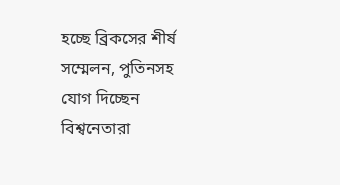হচ্ছে ব্রিকসের শীর্ষ সম্মেলন, পুতিনসহ যোগ দিচ্ছেন বিশ্বনেতারা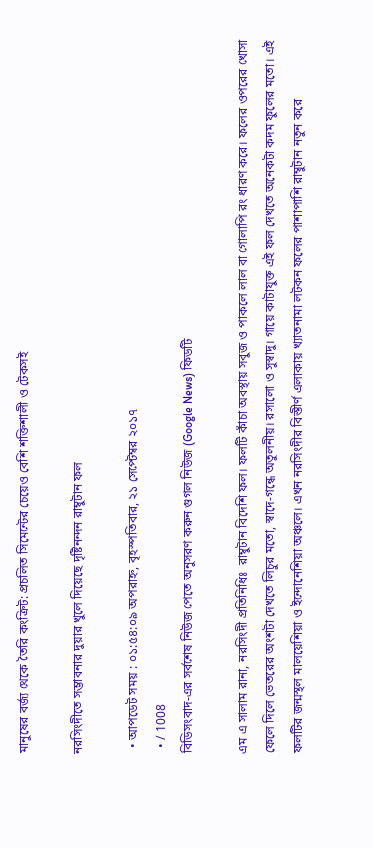মানুষের বর্জ্য থেকে তৈরি কংক্রিট: প্রচলিত সিমেন্টের চেয়েও বেশি শক্তিশালী ও টেকসই

নরসিংদীতে সম্ভাবনার দুয়ার খুলে দিয়েছে দৃষ্টিনন্দন রাম্বুটান ফল

  • আপডেট সময় : ০১:৫৪:০৯ অপরাহ্ন, বৃহস্পতিবার, ২১ সেপ্টেম্বর ২০১৭
  • / 1008
বিডিসংবাদ-এর সর্বশেষ নিউজ পেতে অনুসরণ করুন গুগল নিউজ (Google News) ফিডটি

এম এ সালাম রানা, নরসিংদী প্রতিনিধিঃ  রাম্বুটান বিদেশি ফল। ফলটি কাঁচা অবস্থায় সবুজ ও পাকলে লাল বা গোলাপি রং ধারণ করে। ফলের ওপরের খোসা ফেলে দিলে ভেতরের অংশটা দেখতে লিচুর মতো, স্বাদে-গন্ধে অতুলনীয়। রসালো ও সুস্বাদু। গায়ে কাটাযুক্ত এই ফল দেখতে অনেকটা কদম ফুলের মতো। এই ফলটির জন্মস্থল মালয়েশিয়া ও ইন্দোনেশিয়া অঞ্চলে। এখন নরসিংদীর বিস্তীর্ণ এলাকায় খ্যাতনামা লটকন ফলের পাশাপাশি রাম্বুটান নতুন করে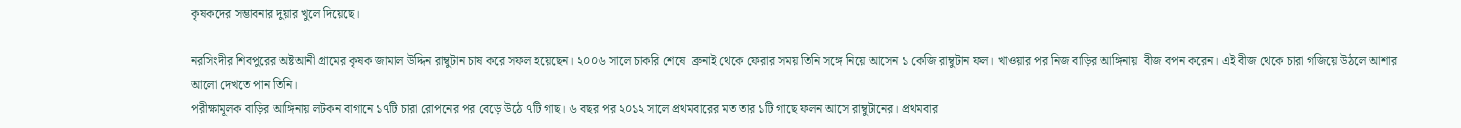কৃষকদের সম্ভাবনার দুয়ার খুলে দিয়েছে।

নরসিংদীর শিবপুরের অষ্টআনী গ্রামের কৃষক জামাল উদ্দিন রাম্বুটান চাষ করে সফল হয়েছেন। ২০০৬ সালে চাকরি শেষে  ব্রুনাই থেকে ফেরার সময় তিনি সঙ্গে নিয়ে আসেন ১ কেজি রাম্বুটান ফল। খাওয়ার পর নিজ বাড়ির আঙ্গিনায়  বীজ বপন করেন। এই বীজ থেকে চারা গজিয়ে উঠলে আশার আলো দেখতে পান তিনি।
পরীক্ষামূলক বাড়ির আঙ্গিনায় লটকন বাগানে ১৭টি চারা রোপনের পর বেড়ে উঠে ৭টি গাছ। ৬ বছর পর ২০১২ সালে প্রথমবারের মত তার ১টি গাছে ফলন আসে রাম্বুটানের। প্রথমবার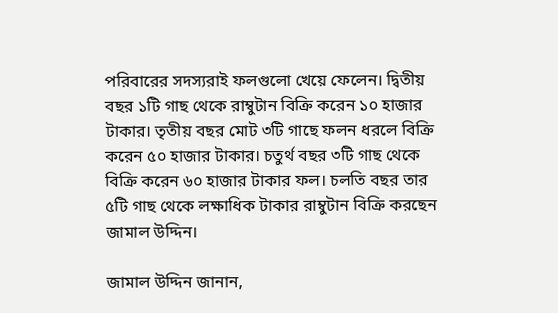পরিবারের সদস্যরাই ফলগুলো খেয়ে ফেলেন। দ্বিতীয় বছর ১টি গাছ থেকে রাম্বুটান বিক্রি করেন ১০ হাজার টাকার। তৃতীয় বছর মোট ৩টি গাছে ফলন ধরলে বিক্রি করেন ৫০ হাজার টাকার। চতুর্থ বছর ৩টি গাছ থেকে বিক্রি করেন ৬০ হাজার টাকার ফল। চলতি বছর তার ৫টি গাছ থেকে লক্ষাধিক টাকার রাম্বুটান বিক্রি করছেন জামাল উদ্দিন।

জামাল উদ্দিন জানান,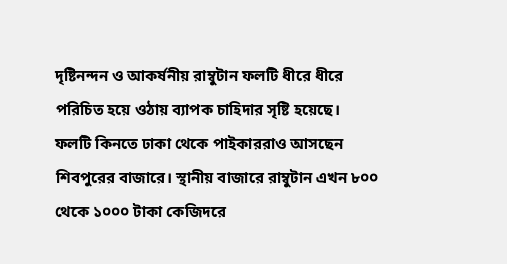দৃষ্টিনন্দন ও আকর্ষনীয় রাম্বুটান ফলটি ধীরে ধীরে পরিচিত হয়ে ওঠায় ব্যাপক চাহিদার সৃষ্টি হয়েছে। ফলটি কিনতে ঢাকা থেকে পাইকাররাও আসছেন শিবপুরের বাজারে। স্থানীয় বাজারে রাম্বুটান এখন ৮০০ থেকে ১০০০ টাকা কেজিদরে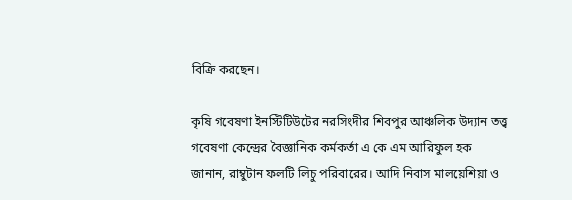বিক্রি করছেন।

কৃষি গবেষণা ইনস্টিটিউটের নরসিংদীর শিবপুর আঞ্চলিক উদ্যান তত্ত্ব গবেষণা কেন্দ্রের বৈজ্ঞানিক কর্মকর্তা এ কে এম আরিফুল হক জানান, রাম্বুটান ফলটি লিচু পরিবারের। আদি নিবাস মালয়েশিয়া ও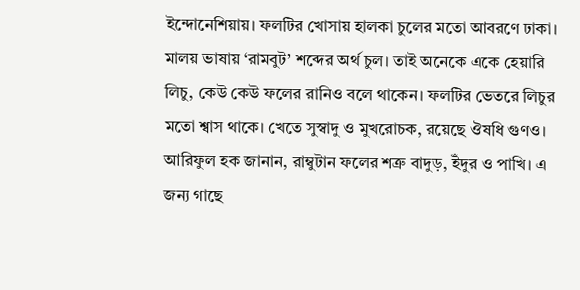ইন্দোনেশিয়ায়। ফলটির খোসায় হালকা চুলের মতো আবরণে ঢাকা। মালয় ভাষায় ‘রামবুট’ শব্দের অর্থ চুল। তাই অনেকে একে হেয়ারি লিচু, কেউ কেউ ফলের রানিও বলে থাকেন। ফলটির ভেতরে লিচুর মতো শ্বাস থাকে। খেতে সুস্বাদু ও মুখরোচক, রয়েছে ঔষধি গুণও।
আরিফুল হক জানান, রাম্বুটান ফলের শত্রু বাদুড়, ইঁদুর ও পাখি। এ জন্য গাছে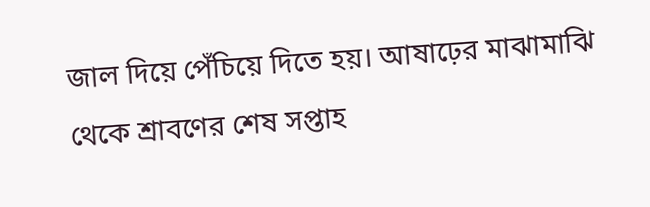জাল দিয়ে পেঁচিয়ে দিতে হয়। আষাঢ়ের মাঝামাঝি থেকে শ্রাবণের শেষ সপ্তাহ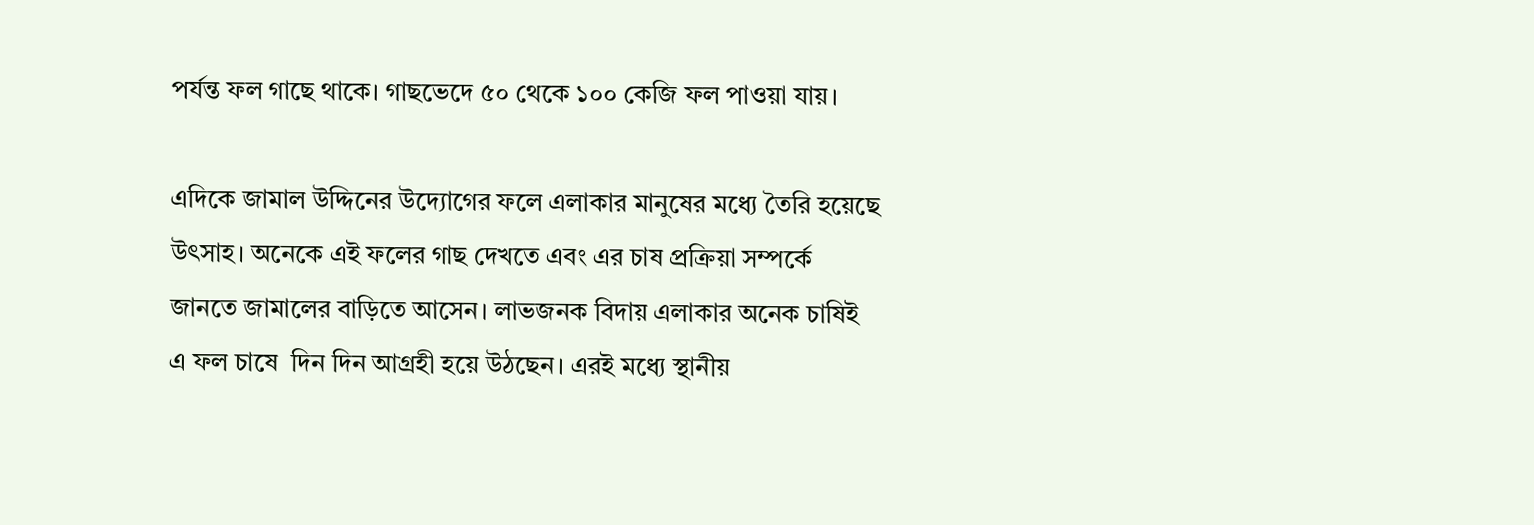পর্যন্ত ফল গাছে থাকে। গাছভেদে ৫০ থেকে ১০০ কেজি ফল পাওয়া যায়।

এদিকে জামাল উদ্দিনের উদ্যোগের ফলে এলাকার মানুষের মধ্যে তৈরি হয়েছে উৎসাহ। অনেকে এই ফলের গাছ দেখতে এবং এর চাষ প্রক্রিয়া সম্পর্কে জানতে জামালের বাড়িতে আসেন। লাভজনক বিদায় এলাকার অনেক চাষিই  এ ফল চাষে  দিন দিন আগ্রহী হয়ে উঠছেন। এরই মধ্যে স্থানীয়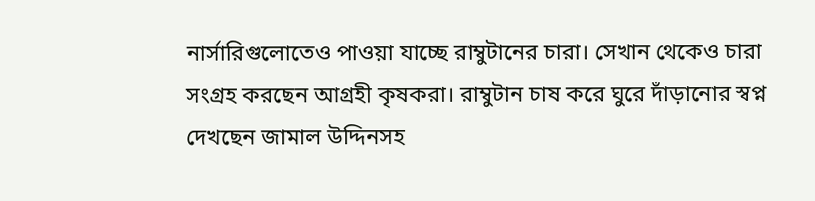নার্সারিগুলোতেও পাওয়া যাচ্ছে রাম্বুটানের চারা। সেখান থেকেও চারা সংগ্রহ করছেন আগ্রহী কৃষকরা। রাম্বুটান চাষ করে ঘুরে দাঁড়ানোর স্বপ্ন দেখছেন জামাল উদ্দিনসহ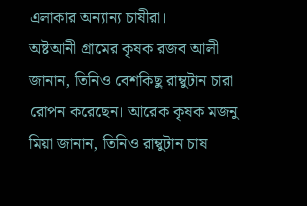এলাকার অন্যান্য চাষীরা।
অষ্টআনী গ্রামের কৃষক রজব আলী জানান, তিনিও বেশকিছু রাম্বুটান চারা রোপন করেছেন। আরেক কৃষক মজনু মিয়া জানান, তিনিও রাম্বুটান চাষ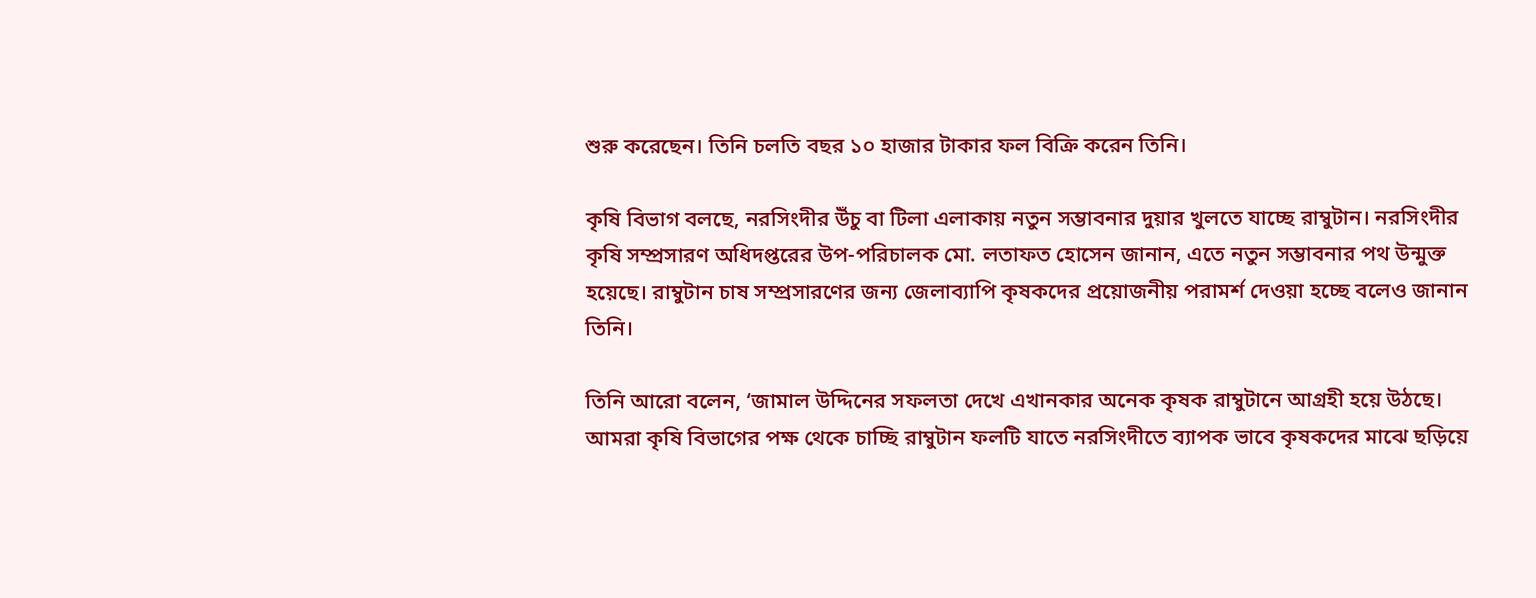শুরু করেছেন। তিনি চলতি বছর ১০ হাজার টাকার ফল বিক্রি করেন তিনি।

কৃষি বিভাগ বলছে, নরসিংদীর উঁচু বা টিলা এলাকায় নতুন সম্ভাবনার দুয়ার খুলতে যাচ্ছে রাম্বুটান। নরসিংদীর কৃষি সম্প্রসারণ অধিদপ্তরের উপ-পরিচালক মো. লতাফত হোসেন জানান, এতে নতুন সম্ভাবনার পথ উন্মুক্ত হয়েছে। রাম্বুটান চাষ সম্প্রসারণের জন্য জেলাব্যাপি কৃষকদের প্রয়োজনীয় পরামর্শ দেওয়া হচ্ছে বলেও জানান তিনি।

তিনি আরো বলেন, ‘জামাল উদ্দিনের সফলতা দেখে এখানকার অনেক কৃষক রাম্বুটানে আগ্রহী হয়ে উঠছে। আমরা কৃষি বিভাগের পক্ষ থেকে চাচ্ছি রাম্বুটান ফলটি যাতে নরসিংদীতে ব্যাপক ভাবে কৃষকদের মাঝে ছড়িয়ে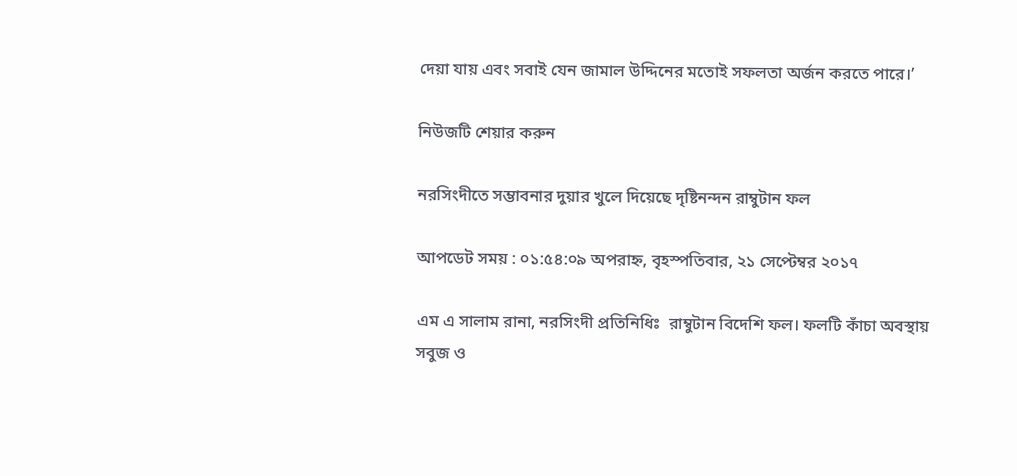দেয়া যায় এবং সবাই যেন জামাল উদ্দিনের মতোই সফলতা অর্জন করতে পারে।’

নিউজটি শেয়ার করুন

নরসিংদীতে সম্ভাবনার দুয়ার খুলে দিয়েছে দৃষ্টিনন্দন রাম্বুটান ফল

আপডেট সময় : ০১:৫৪:০৯ অপরাহ্ন, বৃহস্পতিবার, ২১ সেপ্টেম্বর ২০১৭

এম এ সালাম রানা, নরসিংদী প্রতিনিধিঃ  রাম্বুটান বিদেশি ফল। ফলটি কাঁচা অবস্থায় সবুজ ও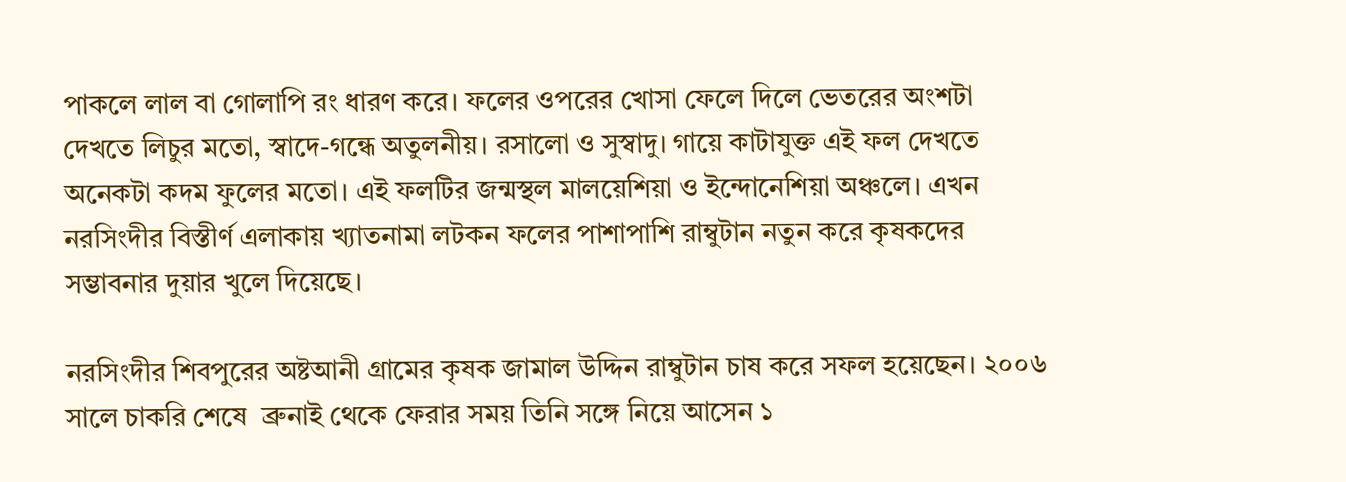পাকলে লাল বা গোলাপি রং ধারণ করে। ফলের ওপরের খোসা ফেলে দিলে ভেতরের অংশটা দেখতে লিচুর মতো, স্বাদে-গন্ধে অতুলনীয়। রসালো ও সুস্বাদু। গায়ে কাটাযুক্ত এই ফল দেখতে অনেকটা কদম ফুলের মতো। এই ফলটির জন্মস্থল মালয়েশিয়া ও ইন্দোনেশিয়া অঞ্চলে। এখন নরসিংদীর বিস্তীর্ণ এলাকায় খ্যাতনামা লটকন ফলের পাশাপাশি রাম্বুটান নতুন করে কৃষকদের সম্ভাবনার দুয়ার খুলে দিয়েছে।

নরসিংদীর শিবপুরের অষ্টআনী গ্রামের কৃষক জামাল উদ্দিন রাম্বুটান চাষ করে সফল হয়েছেন। ২০০৬ সালে চাকরি শেষে  ব্রুনাই থেকে ফেরার সময় তিনি সঙ্গে নিয়ে আসেন ১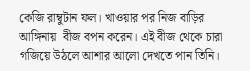কেজি রাম্বুটান ফল। খাওয়ার পর নিজ বাড়ির আঙ্গিনায়  বীজ বপন করেন। এই বীজ থেকে চারা গজিয়ে উঠলে আশার আলো দেখতে পান তিনি।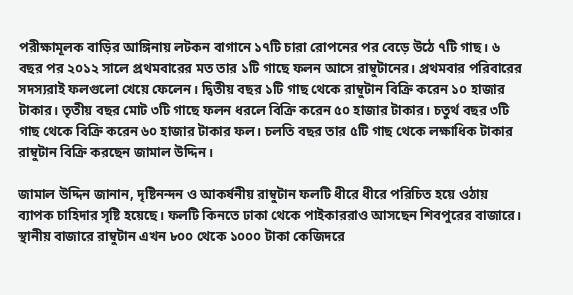পরীক্ষামূলক বাড়ির আঙ্গিনায় লটকন বাগানে ১৭টি চারা রোপনের পর বেড়ে উঠে ৭টি গাছ। ৬ বছর পর ২০১২ সালে প্রথমবারের মত তার ১টি গাছে ফলন আসে রাম্বুটানের। প্রথমবার পরিবারের সদস্যরাই ফলগুলো খেয়ে ফেলেন। দ্বিতীয় বছর ১টি গাছ থেকে রাম্বুটান বিক্রি করেন ১০ হাজার টাকার। তৃতীয় বছর মোট ৩টি গাছে ফলন ধরলে বিক্রি করেন ৫০ হাজার টাকার। চতুর্থ বছর ৩টি গাছ থেকে বিক্রি করেন ৬০ হাজার টাকার ফল। চলতি বছর তার ৫টি গাছ থেকে লক্ষাধিক টাকার রাম্বুটান বিক্রি করছেন জামাল উদ্দিন।

জামাল উদ্দিন জানান, দৃষ্টিনন্দন ও আকর্ষনীয় রাম্বুটান ফলটি ধীরে ধীরে পরিচিত হয়ে ওঠায় ব্যাপক চাহিদার সৃষ্টি হয়েছে। ফলটি কিনতে ঢাকা থেকে পাইকাররাও আসছেন শিবপুরের বাজারে। স্থানীয় বাজারে রাম্বুটান এখন ৮০০ থেকে ১০০০ টাকা কেজিদরে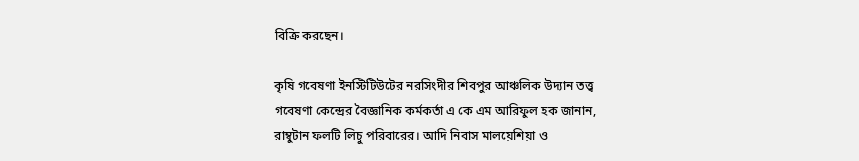বিক্রি করছেন।

কৃষি গবেষণা ইনস্টিটিউটের নরসিংদীর শিবপুর আঞ্চলিক উদ্যান তত্ত্ব গবেষণা কেন্দ্রের বৈজ্ঞানিক কর্মকর্তা এ কে এম আরিফুল হক জানান, রাম্বুটান ফলটি লিচু পরিবারের। আদি নিবাস মালয়েশিয়া ও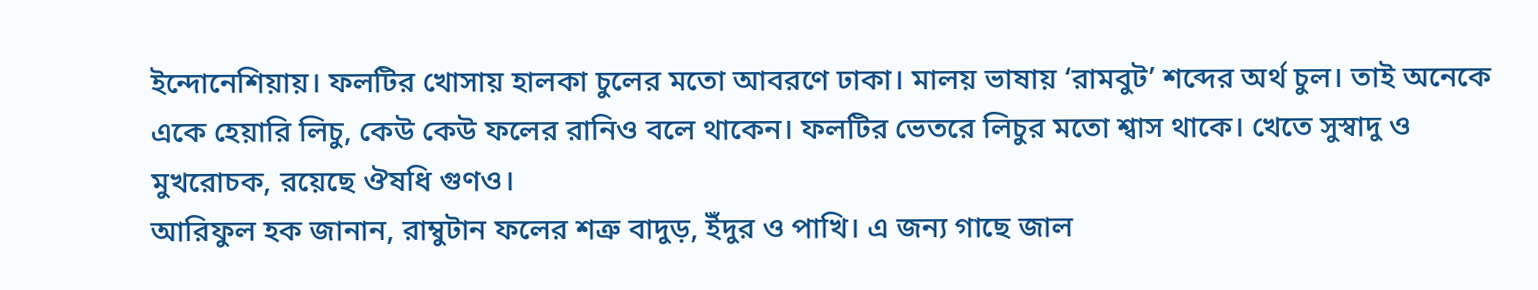ইন্দোনেশিয়ায়। ফলটির খোসায় হালকা চুলের মতো আবরণে ঢাকা। মালয় ভাষায় ‘রামবুট’ শব্দের অর্থ চুল। তাই অনেকে একে হেয়ারি লিচু, কেউ কেউ ফলের রানিও বলে থাকেন। ফলটির ভেতরে লিচুর মতো শ্বাস থাকে। খেতে সুস্বাদু ও মুখরোচক, রয়েছে ঔষধি গুণও।
আরিফুল হক জানান, রাম্বুটান ফলের শত্রু বাদুড়, ইঁদুর ও পাখি। এ জন্য গাছে জাল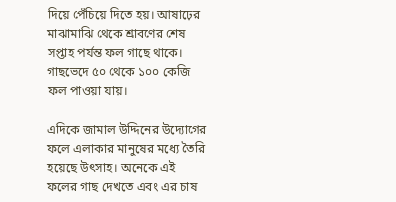দিয়ে পেঁচিয়ে দিতে হয়। আষাঢ়ের মাঝামাঝি থেকে শ্রাবণের শেষ সপ্তাহ পর্যন্ত ফল গাছে থাকে। গাছভেদে ৫০ থেকে ১০০ কেজি ফল পাওয়া যায়।

এদিকে জামাল উদ্দিনের উদ্যোগের ফলে এলাকার মানুষের মধ্যে তৈরি হয়েছে উৎসাহ। অনেকে এই ফলের গাছ দেখতে এবং এর চাষ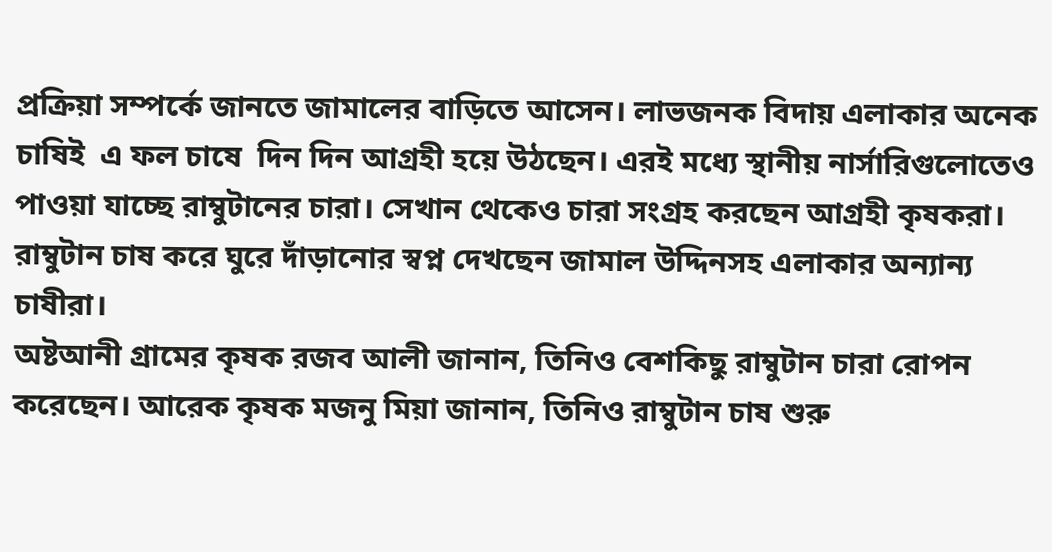প্রক্রিয়া সম্পর্কে জানতে জামালের বাড়িতে আসেন। লাভজনক বিদায় এলাকার অনেক চাষিই  এ ফল চাষে  দিন দিন আগ্রহী হয়ে উঠছেন। এরই মধ্যে স্থানীয় নার্সারিগুলোতেও পাওয়া যাচ্ছে রাম্বুটানের চারা। সেখান থেকেও চারা সংগ্রহ করছেন আগ্রহী কৃষকরা। রাম্বুটান চাষ করে ঘুরে দাঁড়ানোর স্বপ্ন দেখছেন জামাল উদ্দিনসহ এলাকার অন্যান্য চাষীরা।
অষ্টআনী গ্রামের কৃষক রজব আলী জানান, তিনিও বেশকিছু রাম্বুটান চারা রোপন করেছেন। আরেক কৃষক মজনু মিয়া জানান, তিনিও রাম্বুটান চাষ শুরু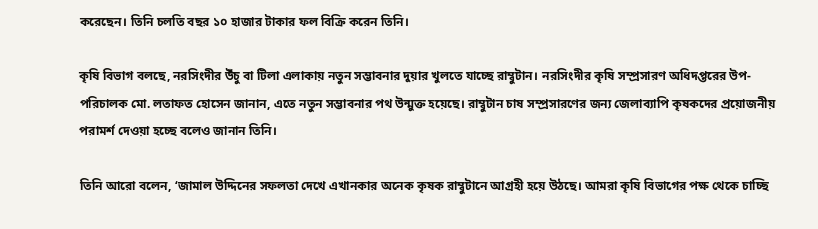করেছেন। তিনি চলতি বছর ১০ হাজার টাকার ফল বিক্রি করেন তিনি।

কৃষি বিভাগ বলছে, নরসিংদীর উঁচু বা টিলা এলাকায় নতুন সম্ভাবনার দুয়ার খুলতে যাচ্ছে রাম্বুটান। নরসিংদীর কৃষি সম্প্রসারণ অধিদপ্তরের উপ-পরিচালক মো. লতাফত হোসেন জানান, এতে নতুন সম্ভাবনার পথ উন্মুক্ত হয়েছে। রাম্বুটান চাষ সম্প্রসারণের জন্য জেলাব্যাপি কৃষকদের প্রয়োজনীয় পরামর্শ দেওয়া হচ্ছে বলেও জানান তিনি।

তিনি আরো বলেন, ‘জামাল উদ্দিনের সফলতা দেখে এখানকার অনেক কৃষক রাম্বুটানে আগ্রহী হয়ে উঠছে। আমরা কৃষি বিভাগের পক্ষ থেকে চাচ্ছি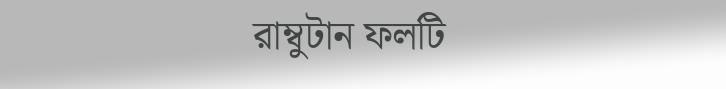রাম্বুটান ফলটি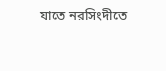যাতে নরসিংদীতে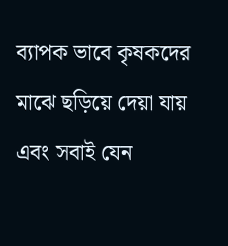ব্যাপক ভাবে কৃষকদের মাঝে ছড়িয়ে দেয়া যায় এবং সবাই যেন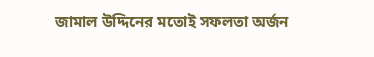জামাল উদ্দিনের মতোই সফলতা অর্জন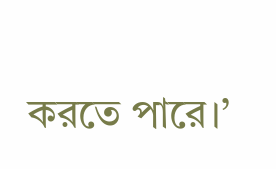করতে পারে।’